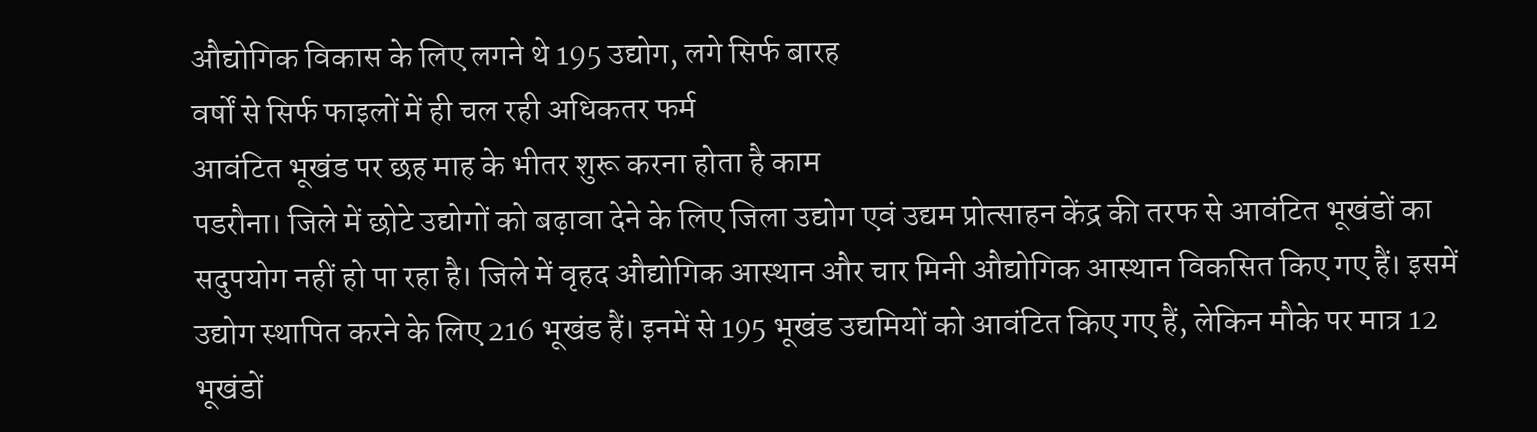औद्योगिक विकास के लिए लगने थे 195 उद्योग, लगे सिर्फ बारह
वर्षों से सिर्फ फाइलों में ही चल रही अधिकतर फर्म
आवंटित भूखंड पर छह माह के भीतर शुरू करना होता है काम
पडरौना। जिले में छोटे उद्योगों को बढ़ावा देने के लिए जिला उद्योग एवं उद्यम प्रोत्साहन केंद्र की तरफ से आवंटित भूखंडों का सदुपयोग नहीं हो पा रहा है। जिले में वृहद औद्योगिक आस्थान और चार मिनी औद्योगिक आस्थान विकसित किए गए हैं। इसमें उद्योग स्थापित करने के लिए 216 भूखंड हैं। इनमें से 195 भूखंड उद्यमियों को आवंटित किए गए हैं, लेकिन मौके पर मात्र 12 भूखंडों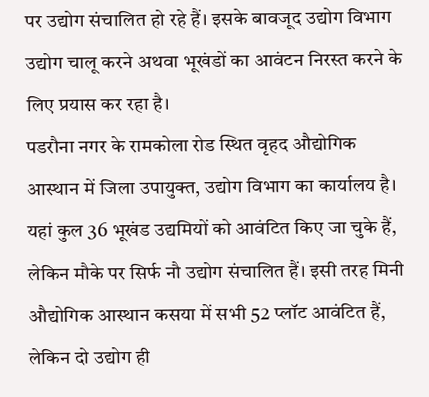पर उद्योग संचालित हो रहे हैं। इसके बावजूद उद्योग विभाग उद्योग चालू करने अथवा भूखंडों का आवंटन निरस्त करने के लिए प्रयास कर रहा है।
पडरौना नगर के रामकोला रोड स्थित वृहद औद्योगिक आस्थान में जिला उपायुक्त, उद्योग विभाग का कार्यालय है। यहां कुल 36 भूखंड उद्यमियों को आवंटित किए जा चुके हैं, लेकिन मौके पर सिर्फ नौ उद्योग संचालित हैं। इसी तरह मिनी औद्योगिक आस्थान कसया में सभी 52 प्लॉट आवंटित हैं, लेकिन दो उद्योग ही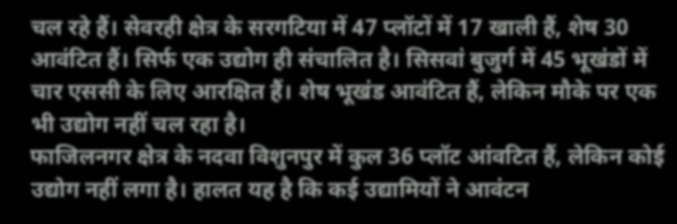चल रहे हैं। सेवरही क्षेत्र के सरगटिया में 47 प्लॉटों में 17 खाली हैं, शेष 30 आवंटित हैं। सिर्फ एक उद्योग ही संचालित है। सिसवां बुजुर्ग में 45 भूखंडों में चार एससी के लिए आरक्षित हैं। शेष भूखंड आवंटित हैं, लेकिन मौके पर एक भी उद्योग नहीं चल रहा है।
फाजिलनगर क्षेत्र के नदवा विशुनपुर में कुल 36 प्लॉट आंवटित हैं, लेकिन कोई उद्योग नहीं लगा है। हालत यह है कि कई उद्यामियों ने आवंटन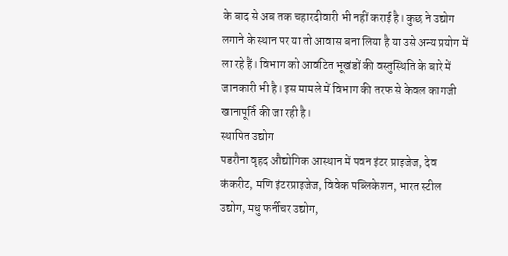के बाद से अब तक चहारदीवारी भी नहीं कराई है। कुछ ने उद्योग लगाने के स्थान पर या तो आवास बना लिया है या उसे अन्य प्रयोग में ला रहे हैं। विभाग को आवंटित भूखंडों की वस्तुस्थिति के बारे में जानकारी भी है। इस मामले में विभाग की तरफ से केवल कागजी खानापूर्ति की जा रही है।
स्थापित उद्योग
पडरौना वृहद औद्योगिक आस्थान में पवन इंटर प्राइजेज, देव कंकरीट, मणि इंटरप्राइजेज, विवेक पब्लिकेशन, भारत स्टील उद्योग, मधु फर्नीचर उद्योग,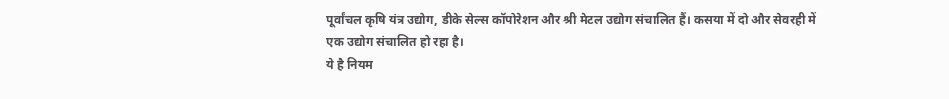पूर्वांचल कृषि यंत्र उद्योग, डीके सेल्स कॉपोरेशन और श्री मेटल उद्योग संचालित हैं। कसया में दो और सेवरही में एक उद्योग संचालित हो रहा है।
ये है नियम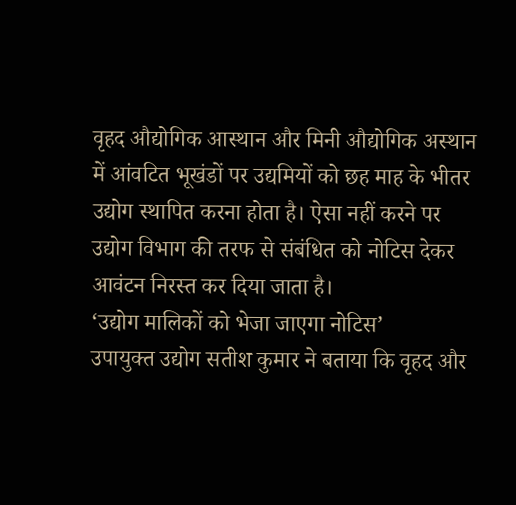वृहद औद्योगिक आस्थान और मिनी औद्योगिक अस्थान में आंवटित भूखंडों पर उद्यमियों को छह माह के भीतर उद्योग स्थापित करना होता है। ऐसा नहीं करने पर उद्योग विभाग की तरफ से संबंधित को नोटिस देकर आवंटन निरस्त कर दिया जाता है।
‘उद्योग मालिकों को भेजा जाएगा नोटिस’
उपायुक्त उद्योग सतीश कुमार ने बताया कि वृहद और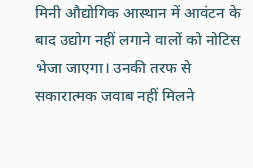मिनी औद्योगिक आस्थान में आवंटन के बाद उद्योग नहीं लगाने वालों को नोटिस भेजा जाएगा। उनकी तरफ से सकारात्मक जवाब नहीं मिलने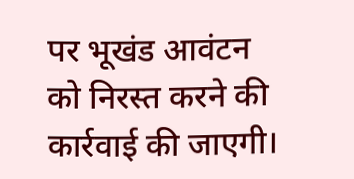पर भूखंड आवंटन को निरस्त करने की कार्रवाई की जाएगी।